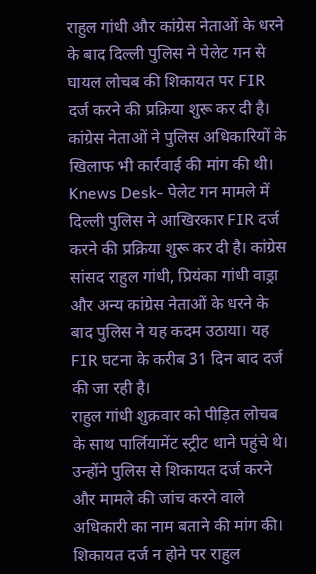राहुल गांधी और कांग्रेस नेताओं के धरने के बाद दिल्ली पुलिस ने पेलेट गन से घायल लोचब की शिकायत पर FIR दर्ज करने की प्रक्रिया शुरू कर दी है। कांग्रेस नेताओं ने पुलिस अधिकारियों के खिलाफ भी कार्रवाई की मांग की थी।
Knews Desk- पेलेट गन मामले में दिल्ली पुलिस ने आखिरकार FIR दर्ज करने की प्रक्रिया शुरू कर दी है। कांग्रेस सांसद राहुल गांधी, प्रियंका गांधी वाड्रा और अन्य कांग्रेस नेताओं के धरने के बाद पुलिस ने यह कदम उठाया। यह FIR घटना के करीब 31 दिन बाद दर्ज की जा रही है।
राहुल गांधी शुक्रवार को पीड़ित लोचब के साथ पार्लियामेंट स्ट्रीट थाने पहुंचे थे। उन्होंने पुलिस से शिकायत दर्ज करने और मामले की जांच करने वाले अधिकारी का नाम बताने की मांग की। शिकायत दर्ज न होने पर राहुल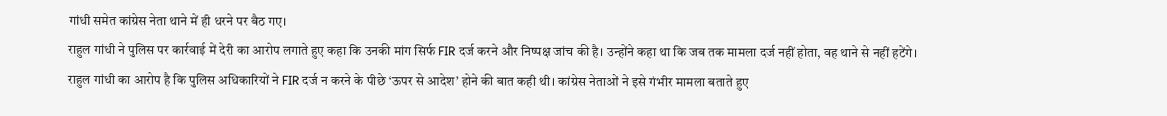गांधी समेत कांग्रेस नेता थाने में ही धरने पर बैठ गए।
राहुल गांधी ने पुलिस पर कार्रवाई में देरी का आरोप लगाते हुए कहा कि उनकी मांग सिर्फ FIR दर्ज करने और निष्पक्ष जांच की है। उन्होंने कहा था कि जब तक मामला दर्ज नहीं होता, वह थाने से नहीं हटेंगे।
राहुल गांधी का आरोप है कि पुलिस अधिकारियों ने FIR दर्ज न करने के पीछे ‘ऊपर से आदेश’ होने की बात कही थी। कांग्रेस नेताओं ने इसे गंभीर मामला बताते हुए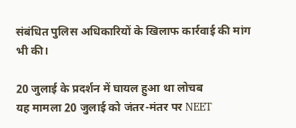संबंधित पुलिस अधिकारियों के खिलाफ कार्रवाई की मांग भी की।

20 जुलाई के प्रदर्शन में घायल हुआ था लोचब
यह मामला 20 जुलाई को जंतर-मंतर पर NEET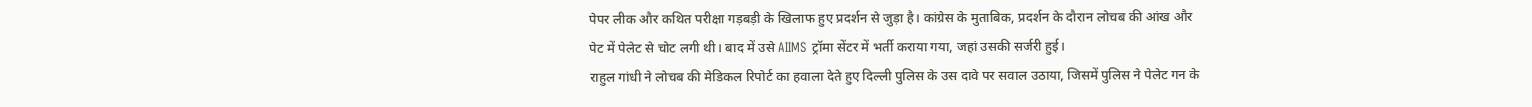पेपर लीक और कथित परीक्षा गड़बड़ी के खिलाफ हुए प्रदर्शन से जुड़ा है। कांग्रेस के मुताबिक, प्रदर्शन के दौरान लोचब की आंख और पेट में पेलेट से चोट लगी थी। बाद में उसे AIIMS ट्रॉमा सेंटर में भर्ती कराया गया, जहां उसकी सर्जरी हुई।
राहुल गांधी ने लोचब की मेडिकल रिपोर्ट का हवाला देते हुए दिल्ली पुलिस के उस दावे पर सवाल उठाया, जिसमें पुलिस ने पेलेट गन के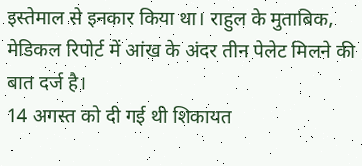इस्तेमाल से इनकार किया था। राहुल के मुताबिक, मेडिकल रिपोर्ट में आंख के अंदर तीन पेलेट मिलने की बात दर्ज है।
14 अगस्त को दी गई थी शिकायत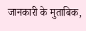जानकारी के मुताबिक,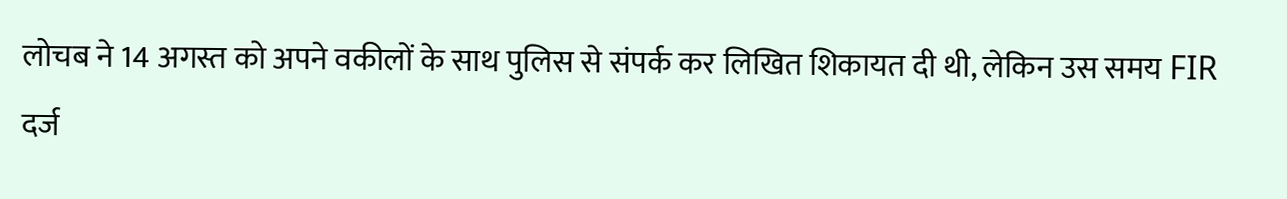लोचब ने 14 अगस्त को अपने वकीलों के साथ पुलिस से संपर्क कर लिखित शिकायत दी थी, लेकिन उस समय FIR दर्ज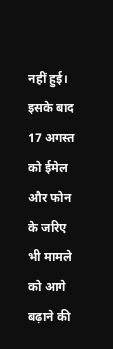नहीं हुई। इसके बाद 17 अगस्त को ईमेल और फोन के जरिए भी मामले को आगे बढ़ाने की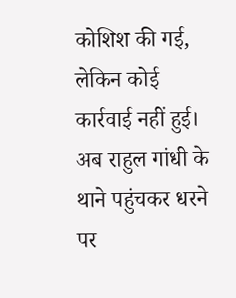कोशिश की गई, लेकिन कोई कार्रवाई नहीं हुई।
अब राहुल गांधी के थाने पहुंचकर धरने पर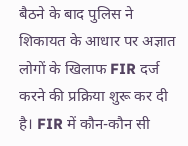बैठने के बाद पुलिस ने शिकायत के आधार पर अज्ञात लोगों के खिलाफ FIR दर्ज करने की प्रक्रिया शुरू कर दी है। FIR में कौन-कौन सी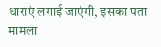धाराएं लगाई जाएंगी, इसका पता मामला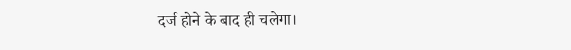दर्ज होने के बाद ही चलेगा।